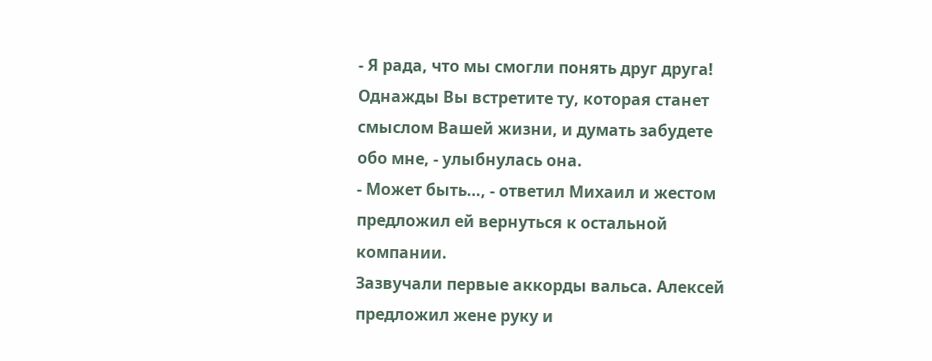- Я рада, что мы смогли понять друг друга! Однажды Вы встретите ту, которая станет смыслом Вашей жизни, и думать забудете обо мне, - улыбнулась она.
- Может быть…, - ответил Михаил и жестом предложил ей вернуться к остальной компании.
Зазвучали первые аккорды вальса. Алексей предложил жене руку и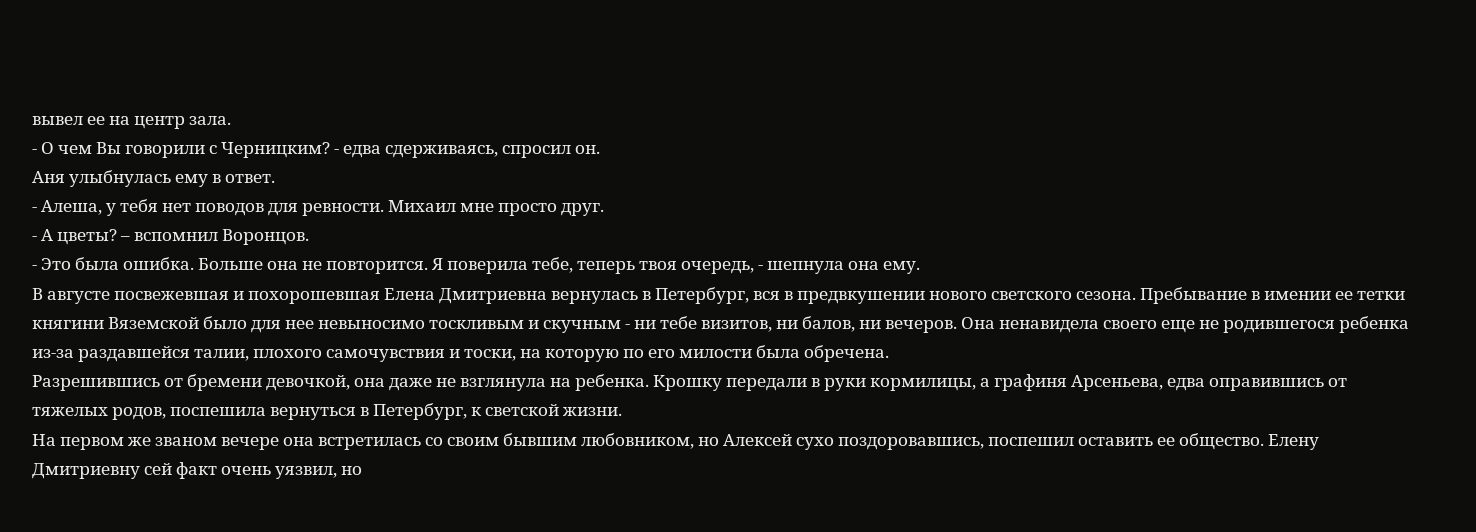вывел ее на центр зала.
- О чем Вы говорили с Черницким? - едва сдерживаясь, спросил он.
Аня улыбнулась ему в ответ.
- Алеша, у тебя нет поводов для ревности. Михаил мне просто друг.
- А цветы? – вспомнил Воронцов.
- Это была ошибка. Больше она не повторится. Я поверила тебе, теперь твоя очередь, - шепнула она ему.
В августе посвежевшая и похорошевшая Елена Дмитриевна вернулась в Петербург, вся в предвкушении нового светского сезона. Пребывание в имении ее тетки княгини Вяземской было для нее невыносимо тоскливым и скучным - ни тебе визитов, ни балов, ни вечеров. Она ненавидела своего еще не родившегося ребенка из-за раздавшейся талии, плохого самочувствия и тоски, на которую по его милости была обречена.
Разрешившись от бремени девочкой, она даже не взглянула на ребенка. Крошку передали в руки кормилицы, а графиня Арсеньева, едва оправившись от тяжелых родов, поспешила вернуться в Петербург, к светской жизни.
На первом же званом вечере она встретилась со своим бывшим любовником, но Алексей сухо поздоровавшись, поспешил оставить ее общество. Елену Дмитриевну сей факт очень уязвил, но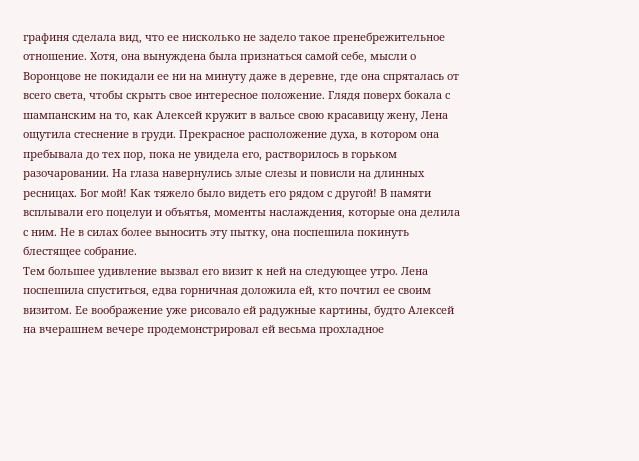графиня сделала вид, что ее нисколько не задело такое пренебрежительное отношение. Хотя, она вынуждена была признаться самой себе, мысли о Воронцове не покидали ее ни на минуту даже в деревне, где она спряталась от всего света, чтобы скрыть свое интересное положение. Глядя поверх бокала с шампанским на то, как Алексей кружит в вальсе свою красавицу жену, Лена ощутила стеснение в груди. Прекрасное расположение духа, в котором она пребывала до тех пор, пока не увидела его, растворилось в горьком разочаровании. На глаза навернулись злые слезы и повисли на длинных ресницах. Бог мой! Как тяжело было видеть его рядом с другой! В памяти всплывали его поцелуи и объятья, моменты наслаждения, которые она делила с ним. Не в силах более выносить эту пытку, она поспешила покинуть блестящее собрание.
Тем большее удивление вызвал его визит к ней на следующее утро. Лена поспешила спуститься, едва горничная доложила ей, кто почтил ее своим визитом. Ее воображение уже рисовало ей радужные картины, будто Алексей на вчерашнем вечере продемонстрировал ей весьма прохладное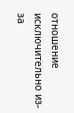отношение исключительно из-за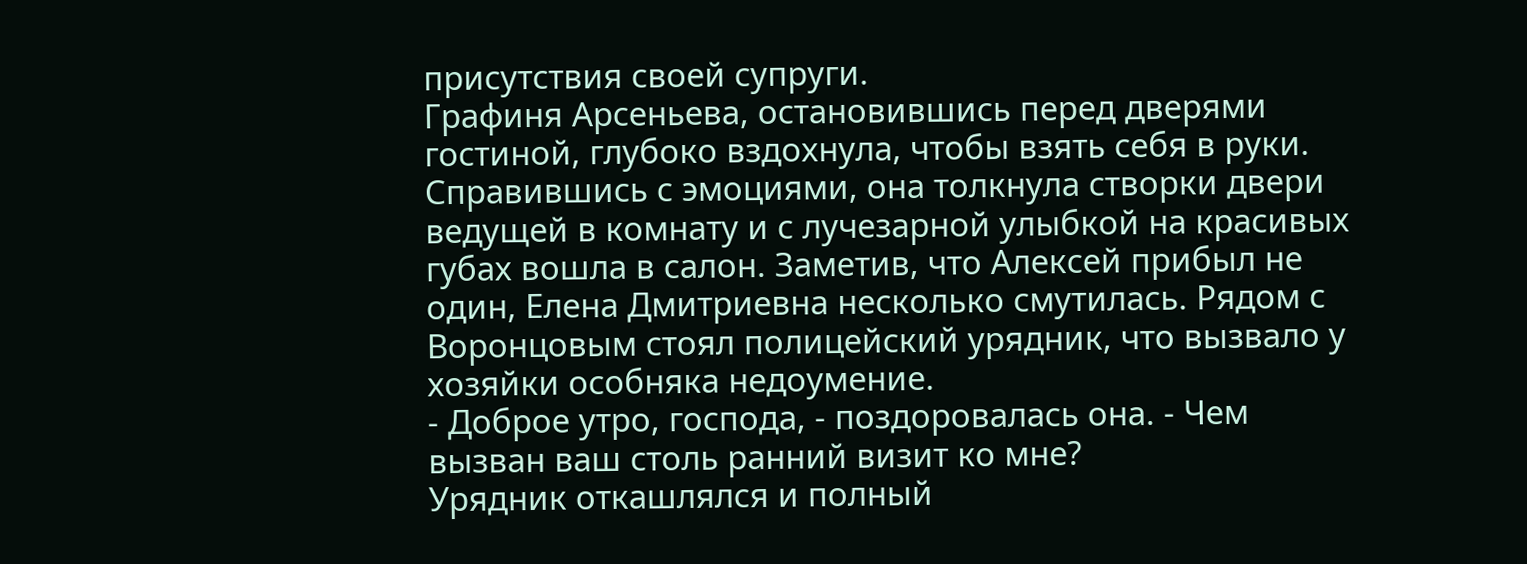присутствия своей супруги.
Графиня Арсеньева, остановившись перед дверями гостиной, глубоко вздохнула, чтобы взять себя в руки. Справившись с эмоциями, она толкнула створки двери ведущей в комнату и с лучезарной улыбкой на красивых губах вошла в салон. Заметив, что Алексей прибыл не один, Елена Дмитриевна несколько смутилась. Рядом с Воронцовым стоял полицейский урядник, что вызвало у хозяйки особняка недоумение.
- Доброе утро, господа, - поздоровалась она. - Чем вызван ваш столь ранний визит ко мне?
Урядник откашлялся и полный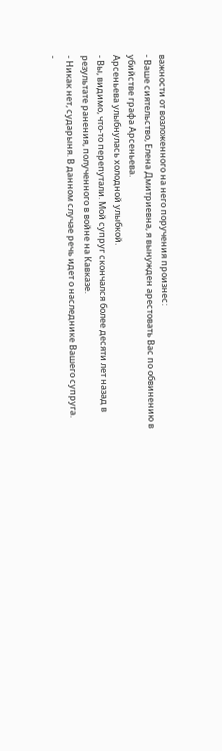важности от возложенного на него поручения произнес:
- Ваше сиятельство, Елена Дмитриевна, я вынужден арестовать Вас по обвинению в убийстве графа Арсеньева.
Арсеньева улыбнулась холодной улыбкой.
- Вы, видимо, что-то перепутали. Мой супруг скончался более десяти лет назад в результате ранения, полученного в войне на Кавказе.
- Никак нет, сударыня. В данном случае речь идет о наследнике Вашего супруга.
-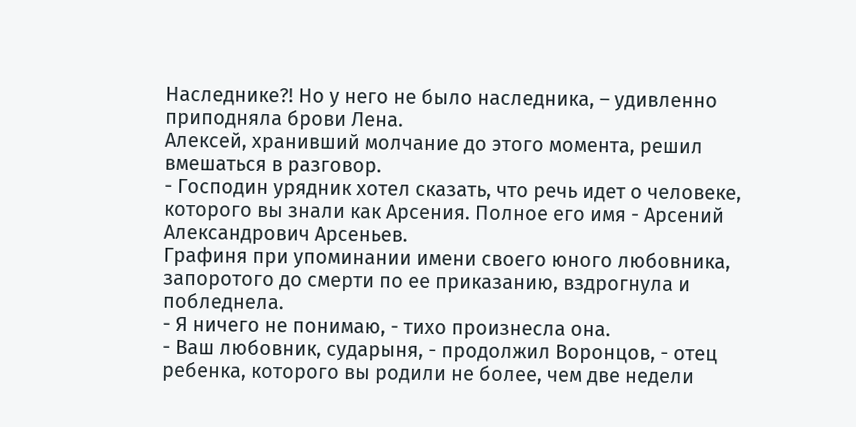Наследнике?! Но у него не было наследника, – удивленно приподняла брови Лена.
Алексей, хранивший молчание до этого момента, решил вмешаться в разговор.
- Господин урядник хотел сказать, что речь идет о человеке, которого вы знали как Арсения. Полное его имя - Арсений Александрович Арсеньев.
Графиня при упоминании имени своего юного любовника, запоротого до смерти по ее приказанию, вздрогнула и побледнела.
- Я ничего не понимаю, - тихо произнесла она.
- Ваш любовник, сударыня, - продолжил Воронцов, - отец ребенка, которого вы родили не более, чем две недели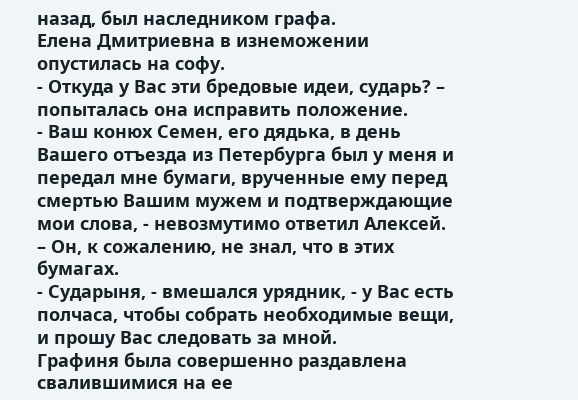назад, был наследником графа.
Елена Дмитриевна в изнеможении опустилась на софу.
- Откуда у Вас эти бредовые идеи, сударь? – попыталась она исправить положение.
- Ваш конюх Семен, его дядька, в день Вашего отъезда из Петербурга был у меня и передал мне бумаги, врученные ему перед смертью Вашим мужем и подтверждающие мои слова, - невозмутимо ответил Алексей. – Он, к сожалению, не знал, что в этих бумагах.
- Сударыня, - вмешался урядник, - у Вас есть полчаса, чтобы собрать необходимые вещи, и прошу Вас следовать за мной.
Графиня была совершенно раздавлена свалившимися на ее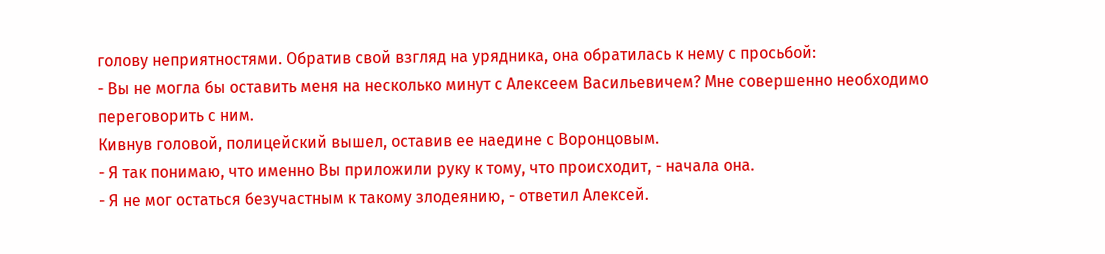голову неприятностями. Обратив свой взгляд на урядника, она обратилась к нему с просьбой:
- Вы не могла бы оставить меня на несколько минут с Алексеем Васильевичем? Мне совершенно необходимо переговорить с ним.
Кивнув головой, полицейский вышел, оставив ее наедине с Воронцовым.
- Я так понимаю, что именно Вы приложили руку к тому, что происходит, - начала она.
- Я не мог остаться безучастным к такому злодеянию, - ответил Алексей.